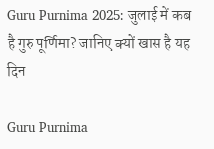Guru Purnima 2025: जुलाई में कब है गुरु पूर्णिमा? जानिए क्यों खास है यह दिन

Guru Purnima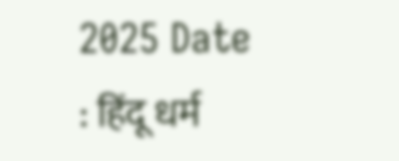2025 Date : हिंदू धर्म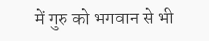में गुरु को भगवान से भी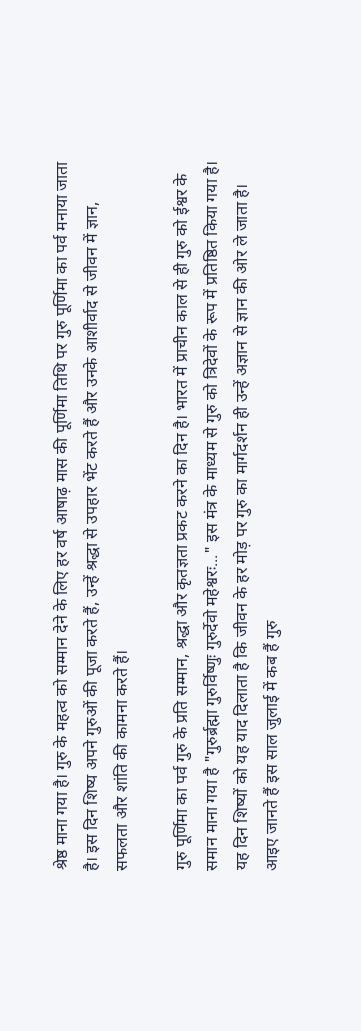श्रेष्ठ माना गया है। गुरु के महत्व को सम्मान देने के लिए हर वर्ष आषाढ़ मास की पूर्णिमा तिथि पर गुरु पूर्णिमा का पर्व मनाया जाता है। इस दिन शिष्य अपने गुरुओं की पूजा करते हैं, उन्हें श्रद्धा से उपहार भेंट करते हैं और उनके आशीर्वाद से जीवन में ज्ञान, सफलता और शांति की कामना करते हैं।

गुरु पूर्णिमा का पर्व गुरु के प्रति सम्मान, श्रद्धा और कृतज्ञता प्रकट करने का दिन है। भारत में प्राचीन काल से ही गुरु को ईश्वर के समान माना गया है "गुरुर्ब्रह्मा गुरुर्विष्णुः गुरुर्देवो महेश्वरः..." इस मंत्र के माध्यम से गुरु को त्रिदेवों के रूप में प्रतिष्ठित किया गया है। यह दिन शिष्यों को यह याद दिलाता है कि जीवन के हर मोड़ पर गुरु का मार्गदर्शन ही उन्हें अज्ञान से ज्ञान की ओर ले जाता है। आइए जानते हैं इस साल जुलाई में कब हैं गुरु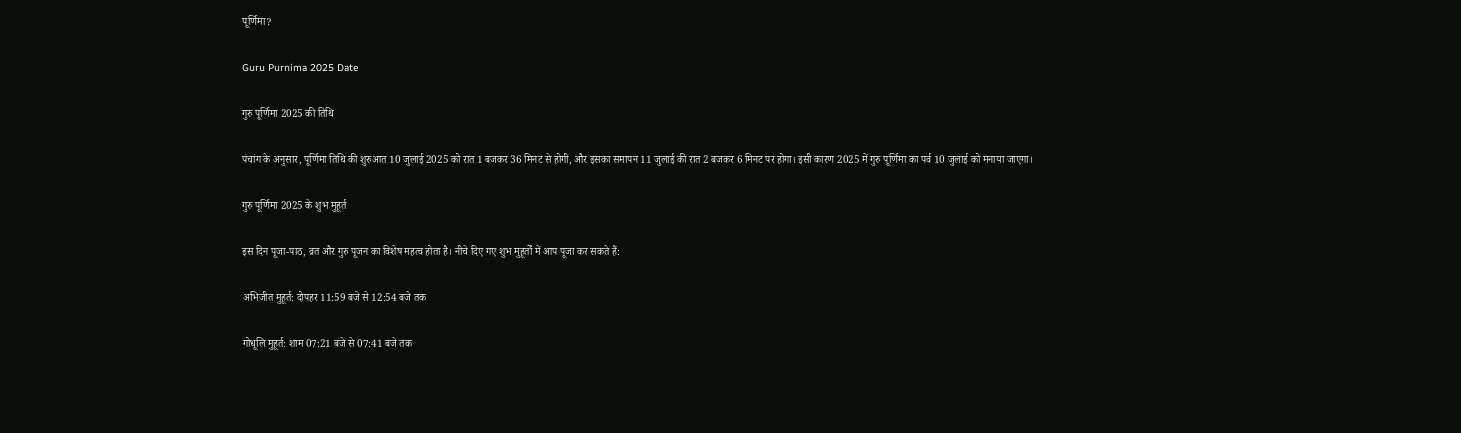पूर्ण‍िमा?

Guru Purnima 2025 Date

गुरु पूर्णिमा 2025 की तिथि

पंचांग के अनुसार, पूर्णिमा तिथि की शुरुआत 10 जुलाई 2025 को रात 1 बजकर 36 मिनट से होगी, और इसका समापन 11 जुलाई की रात 2 बजकर 6 मिनट पर होगा। इसी कारण 2025 में गुरु पूर्णिमा का पर्व 10 जुलाई को मनाया जाएगा।

गुरु पूर्णिमा 2025 के शुभ मुहूर्त

इस दिन पूजा-पाठ, व्रत और गुरु पूजन का विशेष महत्व होता है। नीचे दिए गए शुभ मुहूर्तों में आप पूजा कर सकते हैं:

अभिजीत मुहूर्त: दोपहर 11:59 बजे से 12:54 बजे तक

गोधूलि मुहूर्त: शाम 07:21 बजे से 07:41 बजे तक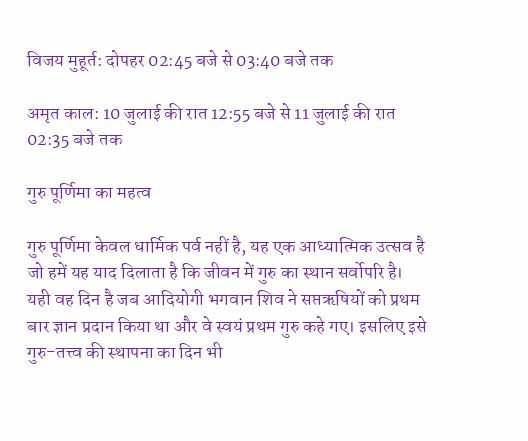विजय मुहूर्त: दोपहर 02:45 बजे से 03:40 बजे तक

अमृत काल: 10 जुलाई की रात 12:55 बजे से 11 जुलाई की रात 02:35 बजे तक

गुरु पूर्णिमा का महत्व

गुरु पूर्णिमा केवल धार्मिक पर्व नहीं है, यह एक आध्यात्मिक उत्सव है जो हमें यह याद दिलाता है कि जीवन में गुरु का स्थान सर्वोपरि है। यही वह दिन है जब आदियोगी भगवान शिव ने सप्तऋषियों को प्रथम बार ज्ञान प्रदान किया था और वे स्वयं प्रथम गुरु कहे गए। इसलिए इसे गुरु-तत्त्व की स्थापना का दिन भी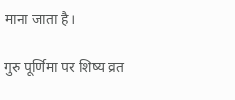माना जाता है।

गुरु पूर्णिमा पर शिष्य व्रत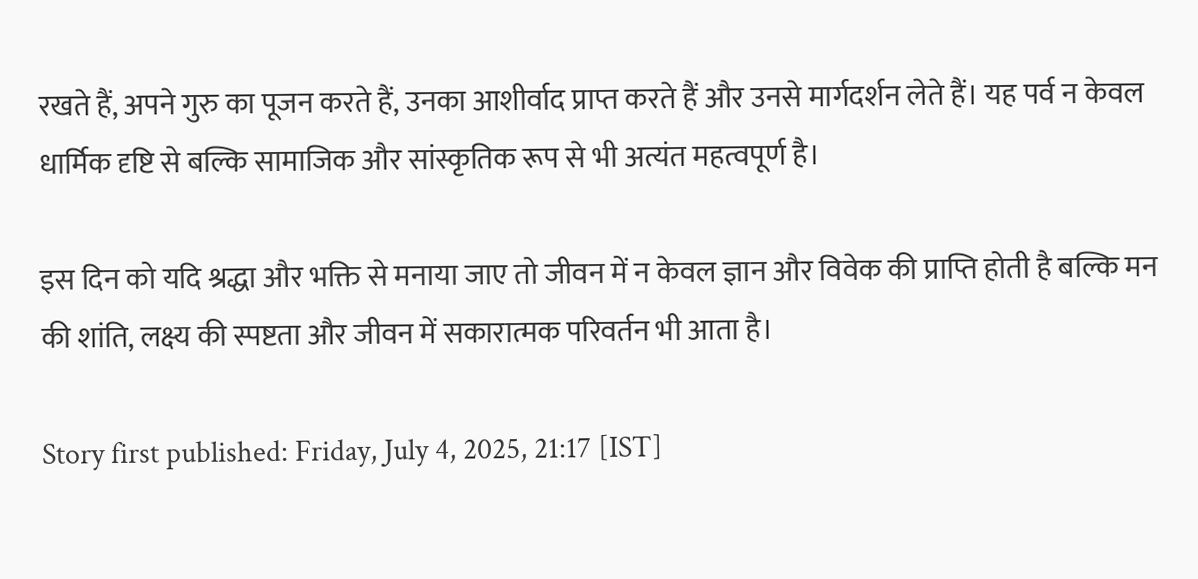रखते हैं, अपने गुरु का पूजन करते हैं, उनका आशीर्वाद प्राप्त करते हैं और उनसे मार्गदर्शन लेते हैं। यह पर्व न केवल धार्मिक दृष्टि से बल्कि सामाजिक और सांस्कृतिक रूप से भी अत्यंत महत्वपूर्ण है।

इस दिन को यदि श्रद्धा और भक्ति से मनाया जाए तो जीवन में न केवल ज्ञान और विवेक की प्राप्ति होती है बल्कि मन की शांति, लक्ष्य की स्पष्टता और जीवन में सकारात्मक परिवर्तन भी आता है।

Story first published: Friday, July 4, 2025, 21:17 [IST]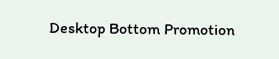Desktop Bottom Promotion